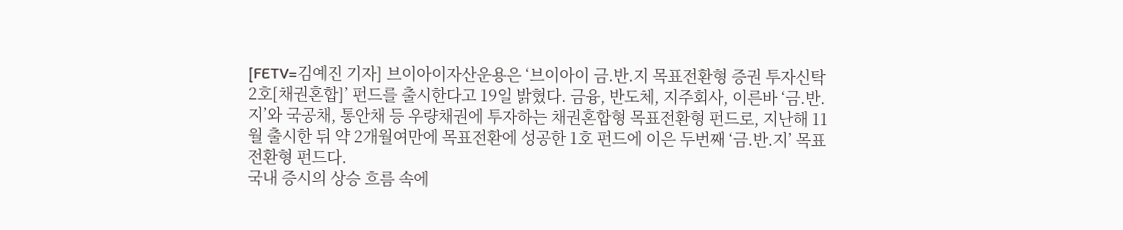[FETV=김예진 기자] 브이아이자산운용은 ‘브이아이 금.반.지 목표전환형 증권 투자신탁 2호[채권혼합]’ 펀드를 출시한다고 19일 밝혔다. 금융, 반도체, 지주회사, 이른바 ‘금.반.지’와 국공채, 통안채 등 우량채권에 투자하는 채권혼합형 목표전환형 펀드로, 지난해 11월 출시한 뒤 약 2개월여만에 목표전환에 성공한 1호 펀드에 이은 두번째 ‘금.반.지’ 목표전환형 펀드다.
국내 증시의 상승 흐름 속에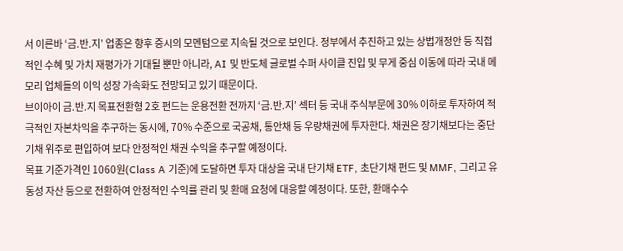서 이른바 ‘금.반.지’ 업종은 향후 증시의 모멘텀으로 지속될 것으로 보인다. 정부에서 추진하고 있는 상법개정안 등 직접적인 수혜 및 가치 재평가가 기대될 뿐만 아니라, AI 및 반도체 글로벌 수퍼 사이클 진입 및 무게 중심 이동에 따라 국내 메모리 업체들의 이익 성장 가속화도 전망되고 있기 때문이다.
브이아이 금.반.지 목표전환형 2호 펀드는 운용전환 전까지 ‘금.반.지’ 섹터 등 국내 주식부문에 30% 이하로 투자하여 적극적인 자본차익을 추구하는 동시에, 70% 수준으로 국공채, 통안채 등 우량채권에 투자한다. 채권은 장기채보다는 중단기채 위주로 편입하여 보다 안정적인 채권 수익을 추구할 예정이다.
목표 기준가격인 1060원(Class A 기준)에 도달하면 투자 대상을 국내 단기채 ETF, 초단기채 펀드 및 MMF, 그리고 유동성 자산 등으로 전환하여 안정적인 수익률 관리 및 환매 요청에 대응할 예정이다. 또한, 환매수수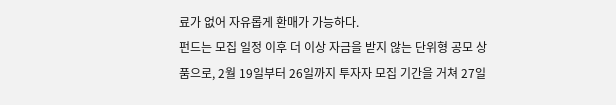료가 없어 자유롭게 환매가 가능하다.
펀드는 모집 일정 이후 더 이상 자금을 받지 않는 단위형 공모 상품으로, 2월 19일부터 26일까지 투자자 모집 기간을 거쳐 27일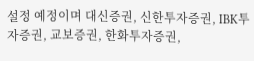설정 예정이며 대신증권, 신한투자증권, IBK투자증권, 교보증권, 한화투자증권,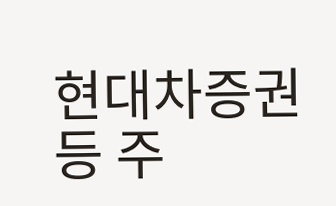현대차증권 등 주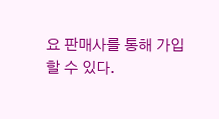요 판매사를 통해 가입할 수 있다.